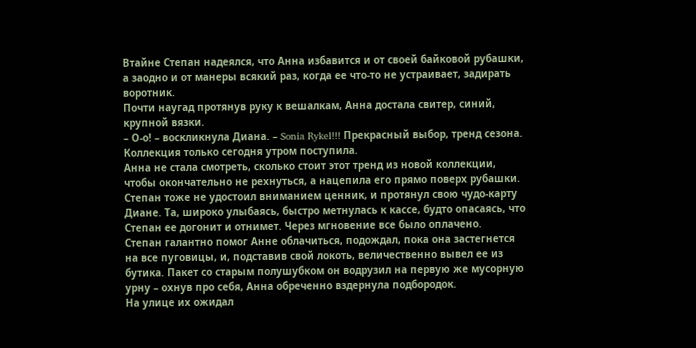Втайне Степан надеялся, что Анна избавится и от своей байковой рубашки, а заодно и от манеры всякий раз, когда ее что-то не устраивает, задирать воротник.
Почти наугад протянув руку к вешалкам, Анна достала свитер, синий, крупной вязки.
– О-о! – воскликнула Диана. – Sonia Rykel!!! Прекрасный выбор, тренд сезона. Коллекция только сегодня утром поступила.
Анна не стала смотреть, сколько стоит этот тренд из новой коллекции, чтобы окончательно не рехнуться, а нацепила его прямо поверх рубашки. Степан тоже не удостоил вниманием ценник, и протянул свою чудо-карту Диане. Та, широко улыбаясь, быстро метнулась к кассе, будто опасаясь, что Степан ее догонит и отнимет. Через мгновение все было оплачено.
Степан галантно помог Анне облачиться, подождал, пока она застегнется на все пуговицы, и, подставив свой локоть, величественно вывел ее из бутика. Пакет со старым полушубком он водрузил на первую же мусорную урну – охнув про себя, Анна обреченно вздернула подбородок.
На улице их ожидал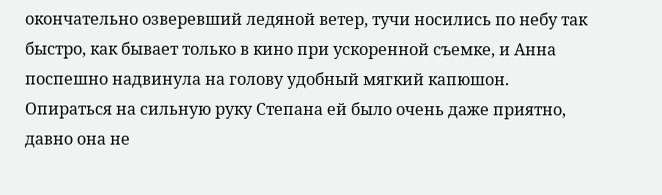окончательно озверевший ледяной ветер, тучи носились по небу так быстро, как бывает только в кино при ускоренной съемке, и Анна поспешно надвинула на голову удобный мягкий капюшон. Опираться на сильную руку Степана ей было очень даже приятно, давно она не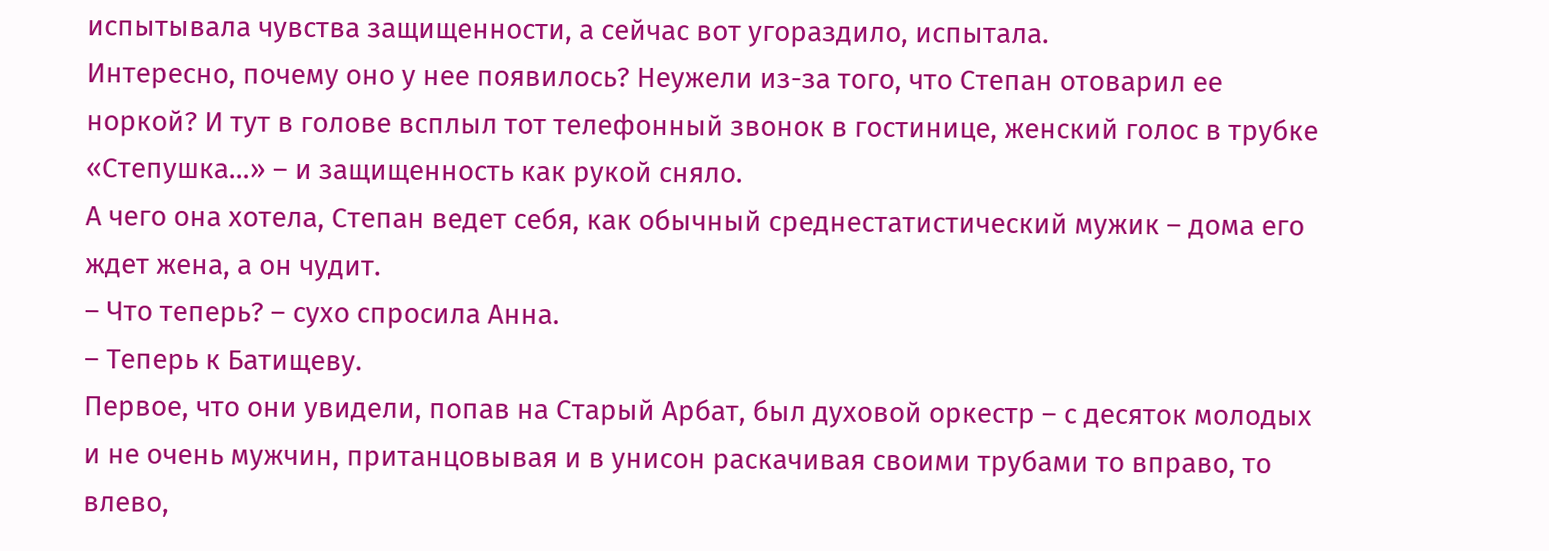испытывала чувства защищенности, а сейчас вот угораздило, испытала.
Интересно, почему оно у нее появилось? Неужели из-за того, что Степан отоварил ее норкой? И тут в голове всплыл тот телефонный звонок в гостинице, женский голос в трубке «Степушка…» – и защищенность как рукой сняло.
А чего она хотела, Степан ведет себя, как обычный среднестатистический мужик – дома его ждет жена, а он чудит.
– Что теперь? – сухо спросила Анна.
– Теперь к Батищеву.
Первое, что они увидели, попав на Старый Арбат, был духовой оркестр – с десяток молодых и не очень мужчин, пританцовывая и в унисон раскачивая своими трубами то вправо, то влево,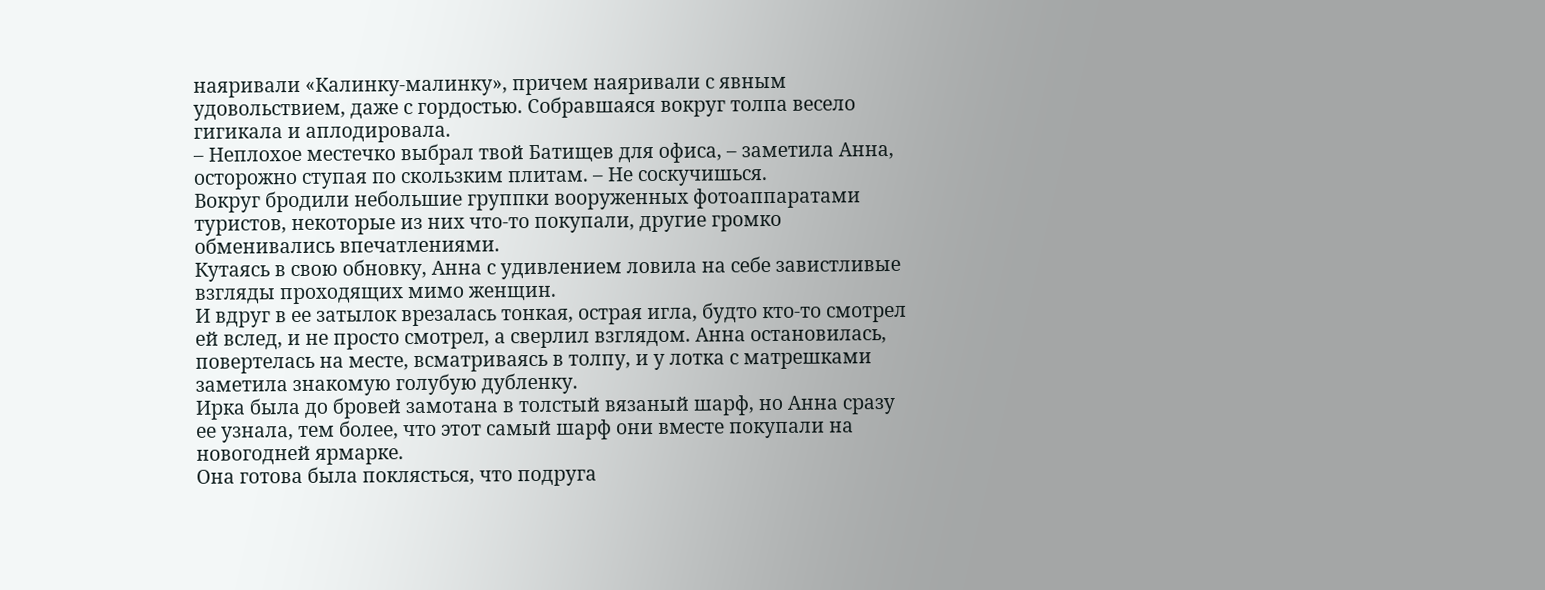наяривали «Калинку-малинку», причем наяривали с явным удовольствием, даже с гордостью. Собравшаяся вокруг толпа весело гигикала и аплодировала.
– Неплохое местечко выбрал твой Батищев для офиса, – заметила Анна, осторожно ступая по скользким плитам. – Не соскучишься.
Вокруг бродили небольшие группки вооруженных фотоаппаратами туристов, некоторые из них что-то покупали, другие громко обменивались впечатлениями.
Кутаясь в свою обновку, Анна с удивлением ловила на себе завистливые взгляды проходящих мимо женщин.
И вдруг в ее затылок врезалась тонкая, острая игла, будто кто-то смотрел ей вслед, и не просто смотрел, а сверлил взглядом. Анна остановилась, повертелась на месте, всматриваясь в толпу, и у лотка с матрешками заметила знакомую голубую дубленку.
Ирка была до бровей замотана в толстый вязаный шарф, но Анна сразу ее узнала, тем более, что этот самый шарф они вместе покупали на новогодней ярмарке.
Она готова была поклясться, что подруга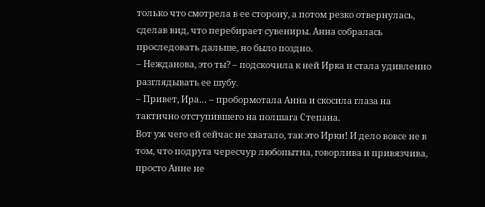только что смотрела в ее сторону, а потом резко отвернулась, сделав вид, что перебирает сувениры. Анна собралась проследовать дальше, но было поздно.
– Нежданова, это ты? – подскочила к ней Ирка и стала удивленно разглядывать ее шубу.
– Привет, Ира… – пробормотала Анна и скосила глаза на тактично отступившего на полшага Степана.
Вот уж чего ей сейчас не хватало, так это Ирки! И дело вовсе не в том, что подруга чересчур любопытна, говорлива и привязчива, просто Анне не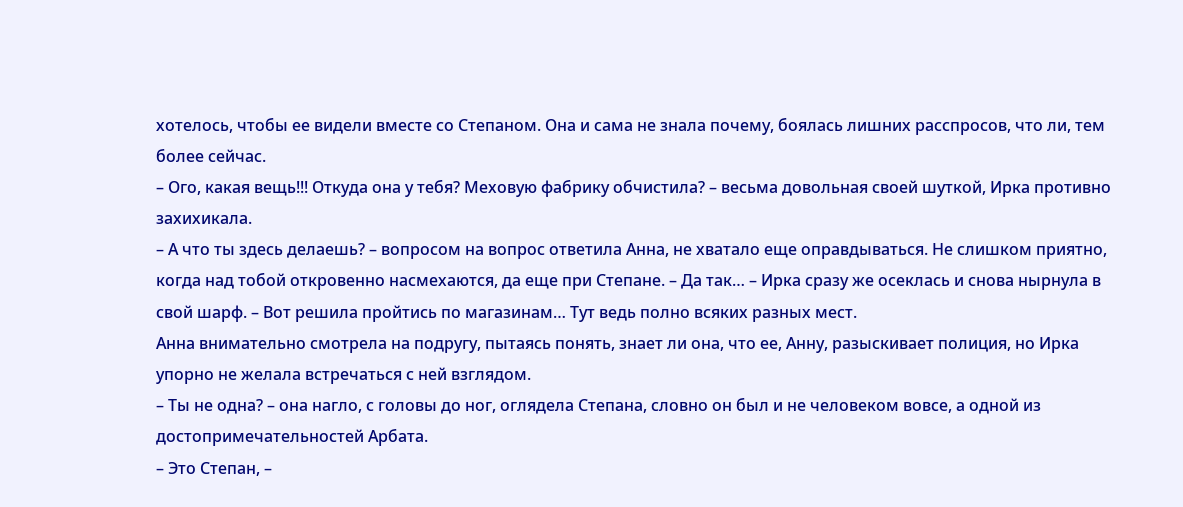хотелось, чтобы ее видели вместе со Степаном. Она и сама не знала почему, боялась лишних расспросов, что ли, тем более сейчас.
– Ого, какая вещь!!! Откуда она у тебя? Меховую фабрику обчистила? – весьма довольная своей шуткой, Ирка противно захихикала.
– А что ты здесь делаешь? – вопросом на вопрос ответила Анна, не хватало еще оправдываться. Не слишком приятно, когда над тобой откровенно насмехаются, да еще при Степане. – Да так… – Ирка сразу же осеклась и снова нырнула в свой шарф. – Вот решила пройтись по магазинам… Тут ведь полно всяких разных мест.
Анна внимательно смотрела на подругу, пытаясь понять, знает ли она, что ее, Анну, разыскивает полиция, но Ирка упорно не желала встречаться с ней взглядом.
– Ты не одна? – она нагло, с головы до ног, оглядела Степана, словно он был и не человеком вовсе, а одной из достопримечательностей Арбата.
– Это Степан, –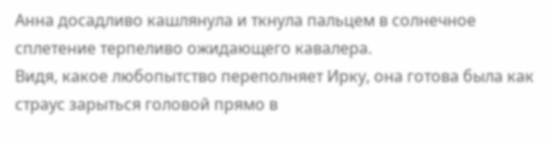Анна досадливо кашлянула и ткнула пальцем в солнечное сплетение терпеливо ожидающего кавалера.
Видя, какое любопытство переполняет Ирку, она готова была как страус зарыться головой прямо в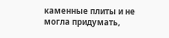каменные плиты и не могла придумать,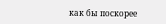как бы поскорее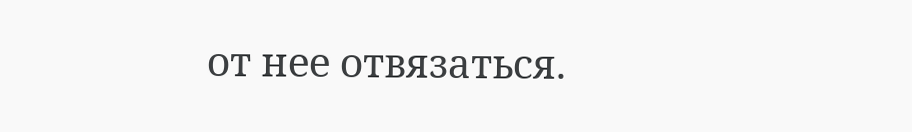от нее отвязаться.